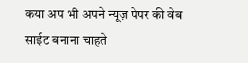कया अप भी अपने न्यूज़ पेपर की वेब साईट बनाना चाहते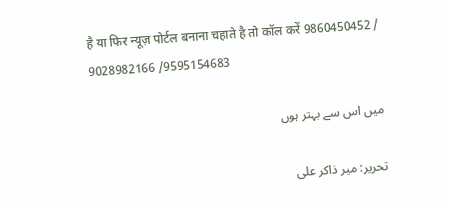है या फिर न्यूज़ पोर्टल बनाना चहाते है तो कॉल करें 9860450452 / 9028982166 /9595154683

میں اس سے بہتر ہوں

تحریر: میر ذاکر علی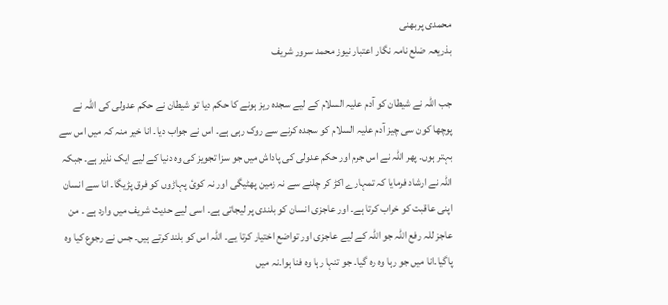محمدی پربھنی
بذریعہ ضلع نامہ نگار اعتبار نیوز محمد سرور شریف

جب اللہ نے شیطان کو آدم علیہ السلام کے لیے سجدہ ریز ہونے کا حکم دیا تو شیطان نے حکم عدولی کی اللہ نے پوچھا کون سی چیز آدم علیہ السلام کو سجدہ کرنے سے روک رہی ہے۔ اس نے جواب دیا۔ انا خیر منہ کہ میں اس سے بہتر ہوں۔ پھر اللہ نے اس جرم اور حکم عدولی کی پاداش میں جو سزا تجویز کی وہ دنیا کے لیے ایک نذیر ہے۔ جبکہ اللہ نے ارشاد فرمایا کہ تمہارے اکڑ کر چلنے سے نہ زمین پھٹیگی اور نہ کوئ پہاڑوں کو فرق پڑیگا۔ انا سے انسان اپنی عاقبت کو خراب کرتا ہے۔ اور عاجزی انسان کو بلندی پر لیجاتی ہے۔ اسی لیے حدیث شریف میں وارد ہے ۔ من عاجز للہ رفع اللہ جو اللہ کے لیے عاجزی اور تواضع اختیار کرتا یے۔ اللہ اس کو بلند کرتے ہیں۔ جس نے رجوع کیا وہ پاگیا۔انا میں جو رہا وہ رہ گیا۔ جو تنہا رہا وہ فنا ہوا۔نہ میں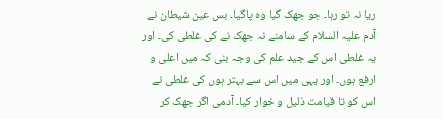ریا نہ تو رہا۔ جو جھک گیا وہ پاگیا۔ بس عین شیطان نے آدم علیہ السلام کے سامنے نہ جھک نے کی غلطی کی۔ اور یہ غلطی اس کے جید علم کی وجہ بنی کہ میں اعلی و ارفع ہوں۔ اور یہی میں اس سے بہتر ہوں کی غلطی نے اس کو تا قیامت ذلیل و خوار کیا۔ آدمی اگر جھک کر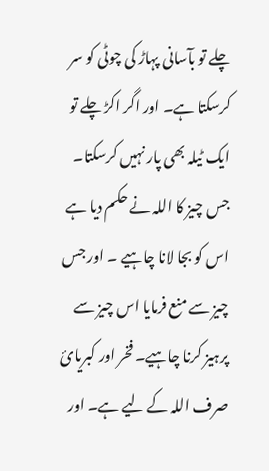چلے تو بآسانی پہاڑ کی چوٹی کو سر کرسکتا ہے۔ اور اگر اکڑ چلے تو ایک ٹیلہ بھی پار نہیں کرسکتا۔ جس چیز کا اللہ نے حکم دیا ہے اس کو بجا لانا چاہیے ۔ اور جس چیز سے منع فرمایا اس چیز سے پرہیز کرنا چاہیے۔ فخر اور کبریائ صرف اللہ کے لیے ہے۔ اور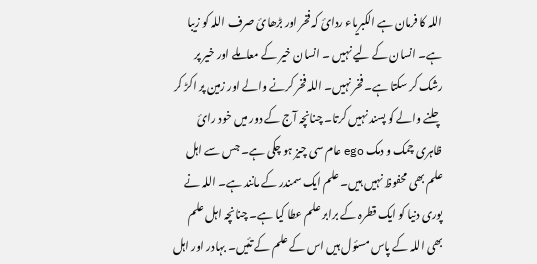اللہ کا فرمان ہے الکبریاء ردائ کہ فخر اور بڑھائ صرف اللہ کو زیبا ہے۔ انسان کے لیے نہیں ۔ انسان خیر کے معاملے اور خیر پر رشک کر سکتا ہے۔ فخر نہیں۔ اللہ فخر کرنے والے اور زمین پر اکڑ کر چلنے والے کو پسند نہیں کرتا۔ چنانچہ آج کے دور میں خود رائ ظاہری چمک و دمک ego عام سی چیز ہو چکی ہے۔ جس سے اہل علم بھی محفوظ نہیں ہیں۔ علم ایک سمندر کے مانند ہے۔ اللہ نے پوری دنیا کو ایک قطرہ کے برابر علم عطا کیا ہے۔ چنانچہ اہل علم بھی اللہ کے پاس مسئول ہیں اس کے علم کے تئیں۔ بہادر اور اہل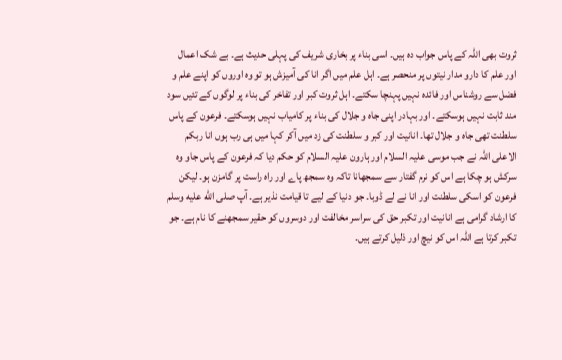ثروت بھی اللہ کے پاس جواب دہ ہیں۔ اسی بناء پر بخاری شریف کی پہلی حدیث ہے۔ بے شک اعمال اور علم کا دارو مدار نیتوں پر منحصر ہے۔ اہل علم میں اگر انا کی آمیزش ہو تو وہ اوروں کو اپنے علم و فضل سے روشناس اور فائدہ نہیں پہنچا سکتے۔ اہل ثروت کبر اور تفاخر کی بناء پر لوگوں کے تئیں سود مند ثابت نہیں ہوسکتے۔ اور بہادر اپنی جاہ و جلال کی بناء پر کامیاب نہیں ہوسکتے۔ فرعون کے پاس سلطنت تھی جاہ و جلال تھا۔ انانیت اور کبر و سلطنت کی زد میں آکر کہا میں ہی رب ہوں انا ربکم الاعلی اللہ نے جب موسی علیہ السلام اور ہارون علیہ السلام کو حکم دیا کہ فرعون کے پاس جاو وہ سرکش ہو چکا ہے اس کو نرم گفتار سے سمجھانا تاکہ وہ سمجھ پاے اور راہ راست پر گامزن ہو۔ لیکن فرعون کو اسکی سلطنت اور انا نے لے ڈوبا۔ جو دنیا کے لیے تا قیامت نذیر ہے۔ آپ صلى الله عليه وسلم کا ارشاد گرامی ہے انانیت اور تکبر حق کی سراسر مخالفت اور دوسروں کو حقیر سمجھنے کا نام ہے۔ جو تکبر کرتا ہے اللہ اس کو نیچ اور ذلیل کرتے ہیں۔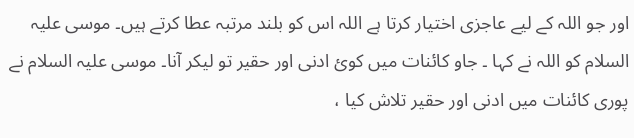اور جو اللہ کے لیے عاجزی اختیار کرتا ہے اللہ اس کو بلند مرتبہ عطا کرتے ہیں۔ موسی علیہ السلام کو اللہ نے کہا ۔ جاو کائنات میں کوئ ادنی اور حقیر تو لیکر آنا۔ موسی علیہ السلام نے پوری کائنات میں ادنی اور حقیر تلاش کیا ،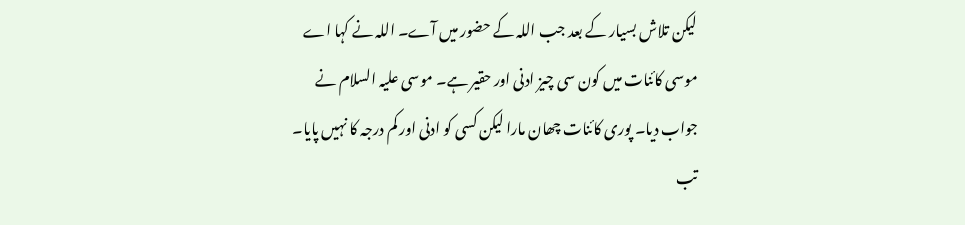لیکن تلاش بسیار کے بعد جب اللہ کے حضور میں آے۔ اللہ نے کہا اے موسی کائنات میں کون سی چیز ادنی اور حقیر ہے۔ موسی علیہ السلام نے جواب دیا۔ پوری کائنات چھان مارا لیکن کسی کو ادنی اور کم درجہ کا نہیں پایا۔ تب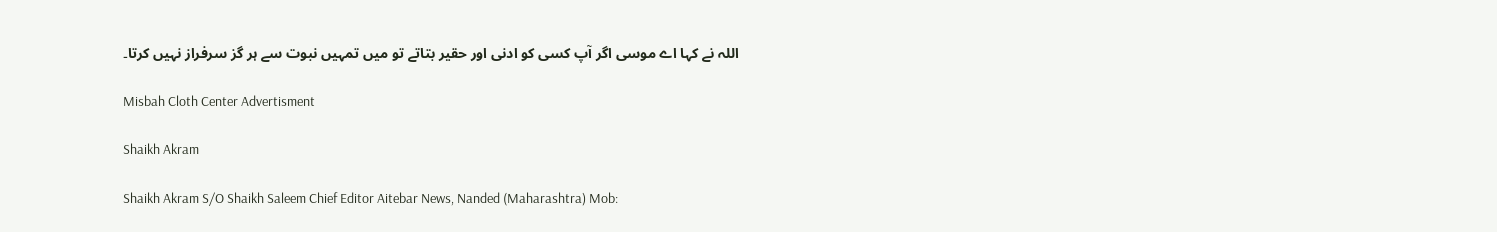اللہ نے کہا اے موسی اگر آپ کسی کو ادنی اور حقیر بتاتے تو میں تمہیں نبوت سے ہر گز سرفراز نہیں کرتا۔

Misbah Cloth Center Advertisment

Shaikh Akram

Shaikh Akram S/O Shaikh Saleem Chief Editor Aitebar News, Nanded (Maharashtra) Mob: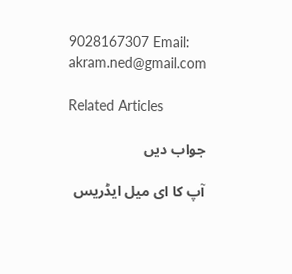9028167307 Email: akram.ned@gmail.com

Related Articles

جواب دیں

آپ کا ای میل ایڈریس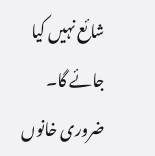شائع نہیں کیا جائے گا۔ ضروری خانوں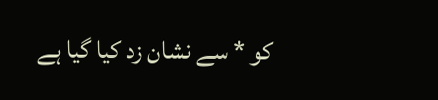کو * سے نشان زد کیا گیا ہے